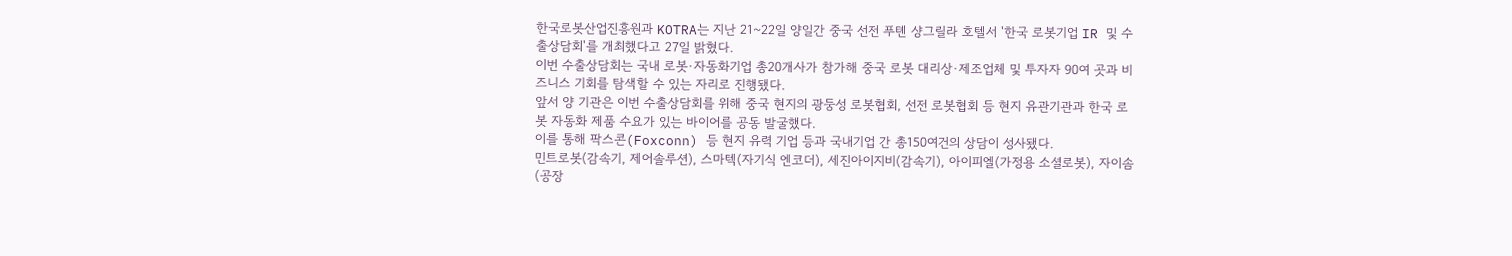한국로봇산업진흥원과 KOTRA는 지난 21~22일 양일간 중국 선전 푸톈 샹그릴라 호텔서 '한국 로봇기업 IR 및 수출상담회'를 개최했다고 27일 밝혔다.
이번 수출상담회는 국내 로봇·자동화기업 총20개사가 참가해 중국 로봇 대리상·제조업체 및 투자자 90여 곳과 비즈니스 기회를 탐색할 수 있는 자리로 진행됐다.
앞서 양 기관은 이번 수출상담회를 위해 중국 현지의 광둥성 로봇협회, 선전 로봇협회 등 현지 유관기관과 한국 로봇 자동화 제품 수요가 있는 바이어를 공동 발굴했다.
이를 통해 팍스콘(Foxconn) 등 현지 유력 기업 등과 국내기업 간 총150여건의 상담이 성사됐다.
민트로봇(감속기, 제어솔루션), 스마텍(자기식 엔코더), 세진아이지비(감속기), 아이피엘(가정용 소셜로봇), 자이솜(공장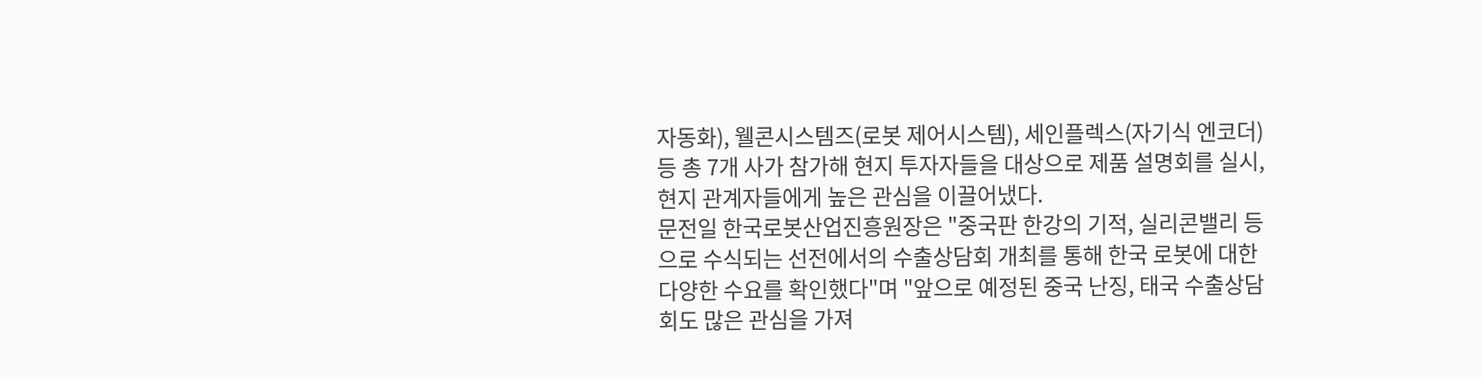자동화), 웰콘시스템즈(로봇 제어시스템), 세인플렉스(자기식 엔코더) 등 총 7개 사가 참가해 현지 투자자들을 대상으로 제품 설명회를 실시, 현지 관계자들에게 높은 관심을 이끌어냈다.
문전일 한국로봇산업진흥원장은 "중국판 한강의 기적, 실리콘밸리 등으로 수식되는 선전에서의 수출상담회 개최를 통해 한국 로봇에 대한 다양한 수요를 확인했다"며 "앞으로 예정된 중국 난징, 태국 수출상담회도 많은 관심을 가져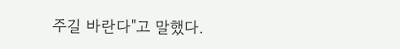주길 바란다"고 말했다.